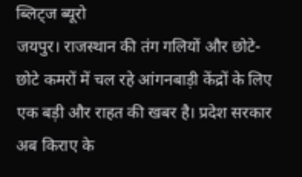ब्लिट्ज ब्यूरो
जयपुर। राजस्थान की तंग गलियों और छोटे-छोटे कमरों में चल रहे आंगनबाड़ी केंद्रों के लिए एक बड़ी और राहत की खबर है। प्रदेश सरकार अब किराए के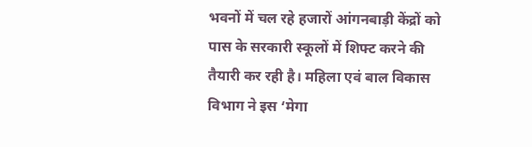भवनों में चल रहे हजारों आंगनबाड़ी केंद्रों को पास के सरकारी स्कूलों में शिफ्ट करने की तैयारी कर रही है। महिला एवं बाल विकास विभाग ने इस ‘मेगा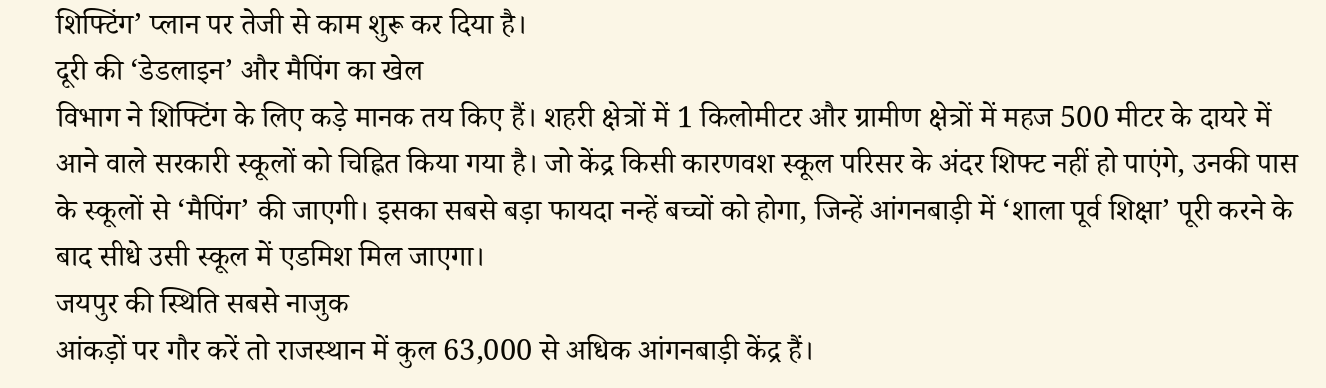शिफ्टिंग’ प्लान पर तेजी से काम शुरू कर दिया है।
दूरी की ‘डेडलाइन’ और मैपिंग का खेल
विभाग ने शिफ्टिंग के लिए कड़े मानक तय किए हैं। शहरी क्षेत्रों में 1 किलोमीटर और ग्रामीण क्षेत्रों में महज 500 मीटर के दायरे में आने वाले सरकारी स्कूलों को चिह्नित किया गया है। जो केंद्र किसी कारणवश स्कूल परिसर के अंदर शिफ्ट नहीं हो पाएंगे, उनकी पास के स्कूलों से ‘मैपिंग’ की जाएगी। इसका सबसे बड़ा फायदा नन्हें बच्चों को होगा, जिन्हें आंगनबाड़ी में ‘शाला पूर्व शिक्षा’ पूरी करने के बाद सीधे उसी स्कूल में एडमिश मिल जाएगा।
जयपुर की स्थिति सबसे नाजुक
आंकड़ों पर गौर करें तो राजस्थान में कुल 63,000 से अधिक आंगनबाड़ी केंद्र हैं।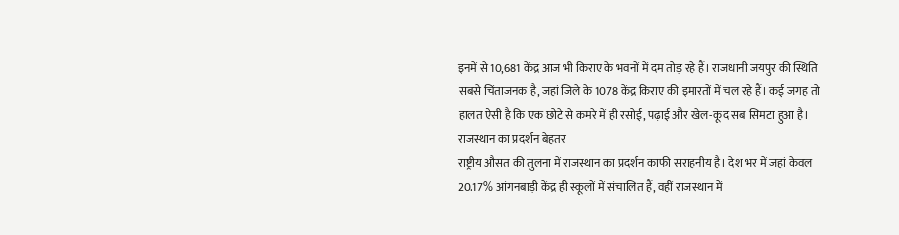इनमें से 10,681 केंद्र आज भी किराए के भवनों में दम तोड़ रहे हैं। राजधानी जयपुर की स्थिति सबसे चिंताजनक है, जहां जिले के 1078 केंद्र किराए की इमारतों में चल रहे हैं। कई जगह तो हालत ऐसी है कि एक छोटे से कमरे में ही रसोई, पढ़ाई और खेल-कूद सब सिमटा हुआ है।
राजस्थान का प्रदर्शन बेहतर
राष्ट्रीय औसत की तुलना में राजस्थान का प्रदर्शन काफी सराहनीय है। देश भर में जहां केवल 20.17% आंगनबाड़ी केंद्र ही स्कूलों में संचालित हैं, वहीं राजस्थान में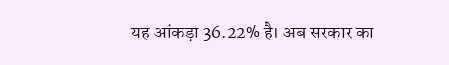यह आंकड़ा 36.22% है। अब सरकार का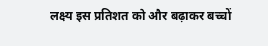लक्ष्य इस प्रतिशत को और बढ़ाकर बच्चों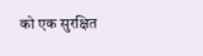को एक सुरक्षित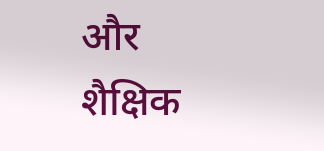और शैक्षिक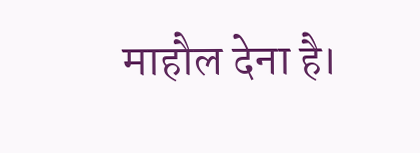माहौल देना है।